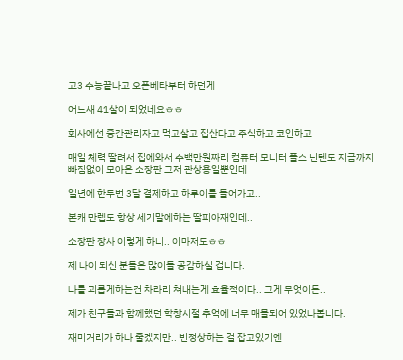고3 수능끝나고 오픈베타부터 하던게

어느새 41살이 되었네요ㅎㅎ

회사에선 중간관리자고 먹고살고 집산다고 주식하고 코인하고

매일 체력 딸려서 집에와서 수백만원짜리 컴퓨터 모니터 플스 닌텐도 지금까지 빠짐없이 모아온 소장판 그저 관상용일뿐인데

일년에 한두번 3달 결제하고 하루이틀 들어가고..

본캐 만렙도 항상 세기말에하는 딸피아재인데..

소장판 장사 이렇게 하니.. 이마저도ㅎㅎ

제 나이 되신 분들은 많이들 공감하실 겁니다.

나를 괴롭게하는건 차라리 쳐내는게 효율적이다.. 그게 무엇이든..

제가 친구들과 함께했던 학창시절 추억에 너무 매몰되어 있었나봅니다.

재미거리가 하나 줄겠지만.. 빈정상하는 걸 잡고있기엔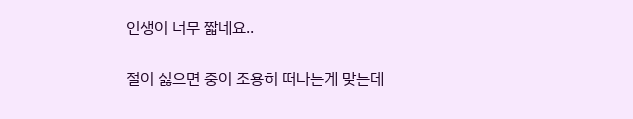인생이 너무 짧네요..

절이 싫으면 중이 조용히 떠나는게 맞는데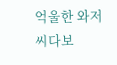억울한 와저씨다보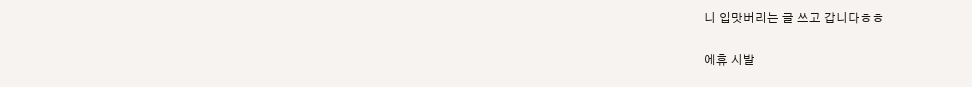니 입맛버리는 글 쓰고 갑니다ㅎㅎ

에휴 시발